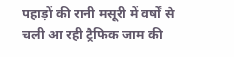पहाड़ों की रानी मसूरी में वर्षों से चली आ रही ट्रैफिक जाम की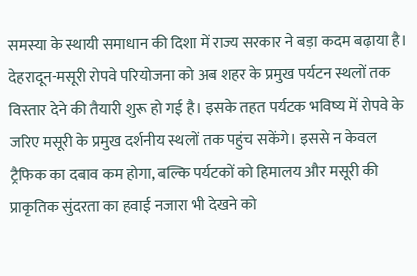समस्या के स्थायी समाधान की दिशा में राज्य सरकार ने बड़ा कदम बढ़ाया है। देहरादून-मसूरी रोपवे परियोजना को अब शहर के प्रमुख पर्यटन स्थलों तक विस्तार देने की तैयारी शुरू हो गई है। इसके तहत पर्यटक भविष्य में रोपवे के जरिए मसूरी के प्रमुख दर्शनीय स्थलों तक पहुंच सकेंगे। इससे न केवल ट्रैफिक का दबाव कम होगा, बल्कि पर्यटकों को हिमालय और मसूरी की प्राकृतिक सुंदरता का हवाई नजारा भी देखने को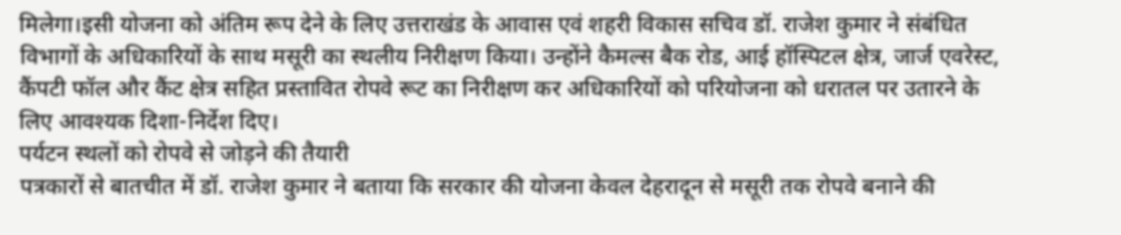मिलेगा।इसी योजना को अंतिम रूप देने के लिए उत्तराखंड के आवास एवं शहरी विकास सचिव डॉ. राजेश कुमार ने संबंधित विभागों के अधिकारियों के साथ मसूरी का स्थलीय निरीक्षण किया। उन्होंने कैमल्स बैक रोड, आई हॉस्पिटल क्षेत्र, जार्ज एवरेस्ट, कैंपटी फॉल और कैंट क्षेत्र सहित प्रस्तावित रोपवे रूट का निरीक्षण कर अधिकारियों को परियोजना को धरातल पर उतारने के लिए आवश्यक दिशा-निर्देश दिए।
पर्यटन स्थलों को रोपवे से जोड़ने की तैयारी
पत्रकारों से बातचीत में डॉ. राजेश कुमार ने बताया कि सरकार की योजना केवल देहरादून से मसूरी तक रोपवे बनाने की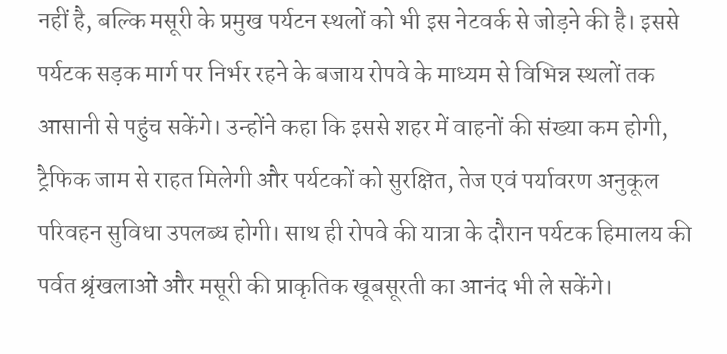नहीं है, बल्कि मसूरी के प्रमुख पर्यटन स्थलों को भी इस नेटवर्क से जोड़ने की है। इससे पर्यटक सड़क मार्ग पर निर्भर रहने के बजाय रोपवे के माध्यम से विभिन्न स्थलों तक आसानी से पहुंच सकेंगे। उन्होंने कहा कि इससे शहर में वाहनों की संख्या कम होगी, ट्रैफिक जाम से राहत मिलेगी और पर्यटकों को सुरक्षित, तेज एवं पर्यावरण अनुकूल परिवहन सुविधा उपलब्ध होगी। साथ ही रोपवे की यात्रा के दौरान पर्यटक हिमालय की पर्वत श्रृंखलाओं और मसूरी की प्राकृतिक खूबसूरती का आनंद भी ले सकेंगे।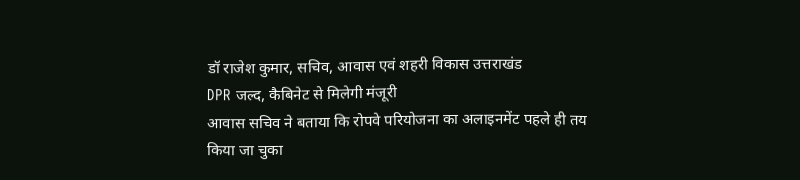डॉ राजेश कुमार, सचिव, आवास एवं शहरी विकास उत्तराखंड
DPR जल्द, कैबिनेट से मिलेगी मंजूरी
आवास सचिव ने बताया कि रोपवे परियोजना का अलाइनमेंट पहले ही तय किया जा चुका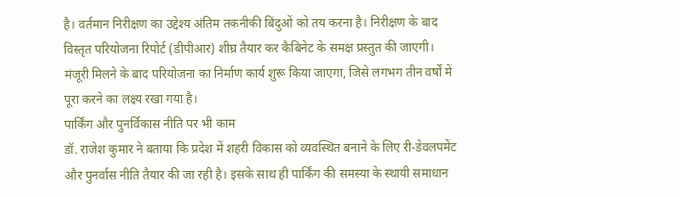है। वर्तमान निरीक्षण का उद्देश्य अंतिम तकनीकी बिंदुओं को तय करना है। निरीक्षण के बाद विस्तृत परियोजना रिपोर्ट (डीपीआर) शीघ्र तैयार कर कैबिनेट के समक्ष प्रस्तुत की जाएगी। मंजूरी मिलने के बाद परियोजना का निर्माण कार्य शुरू किया जाएगा, जिसे लगभग तीन वर्षों में पूरा करने का लक्ष्य रखा गया है।
पार्किंग और पुनर्विकास नीति पर भी काम
डॉ. राजेश कुमार ने बताया कि प्रदेश में शहरी विकास को व्यवस्थित बनाने के लिए री-डेवलपमेंट और पुनर्वास नीति तैयार की जा रही है। इसके साथ ही पार्किंग की समस्या के स्थायी समाधान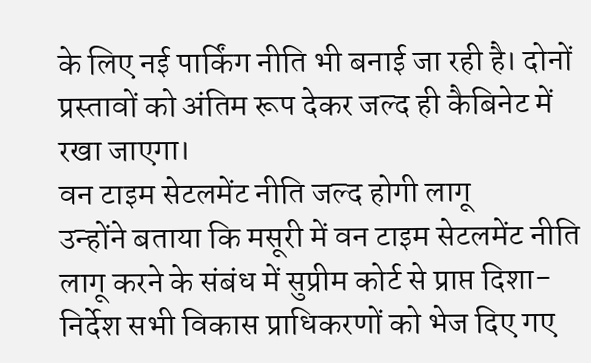के लिए नई पार्किंग नीति भी बनाई जा रही है। दोनों प्रस्तावों को अंतिम रूप देकर जल्द ही कैबिनेट में रखा जाएगा।
वन टाइम सेटलमेंट नीति जल्द होगी लागू
उन्होंने बताया कि मसूरी में वन टाइम सेटलमेंट नीति लागू करने के संबंध में सुप्रीम कोर्ट से प्राप्त दिशा-निर्देश सभी विकास प्राधिकरणों को भेज दिए गए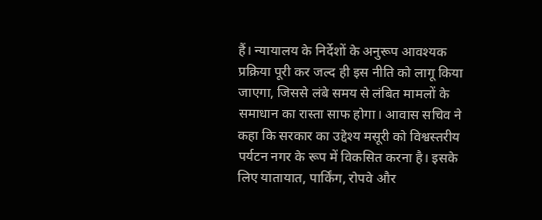हैं। न्यायालय के निर्देशों के अनुरूप आवश्यक प्रक्रिया पूरी कर जल्द ही इस नीति को लागू किया जाएगा, जिससे लंबे समय से लंबित मामलों के समाधान का रास्ता साफ होगा। आवास सचिव ने कहा कि सरकार का उद्देश्य मसूरी को विश्वस्तरीय पर्यटन नगर के रूप में विकसित करना है। इसके लिए यातायात, पार्किंग, रोपवे और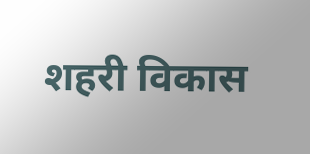शहरी विकास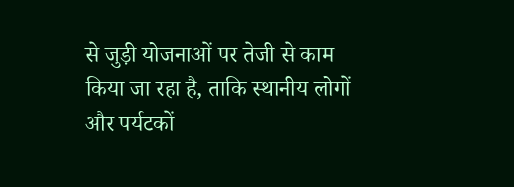से जुड़ी योजनाओं पर तेजी से काम किया जा रहा है, ताकि स्थानीय लोगों और पर्यटकों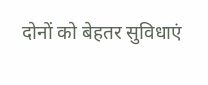दोनों को बेहतर सुविधाएं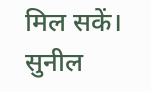मिल सकें।
सुनील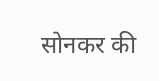सोनकर की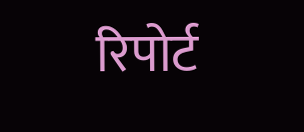रिपोर्ट